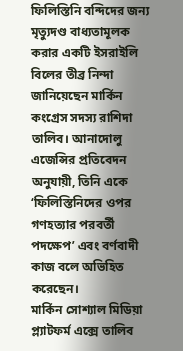ফিলিস্তিনি বন্দিদের জন্য মৃত্যুদণ্ড বাধ্যতামূলক করার একটি ইসরাইলি বিলের তীব্র নিন্দা জানিয়েছেন মার্কিন কংগ্রেস সদস্য রাশিদা তালিব। আনাদোলু এজেন্সির প্রতিবেদন অনুযায়ী, তিনি একে ‘ফিলিস্তিনিদের ওপর গণহত্যার পরবর্তী পদক্ষেপ’ এবং বর্ণবাদী কাজ বলে অভিহিত করেছেন।
মার্কিন সোশ্যাল মিডিয়া প্ল্যাটফর্ম এক্সে তালিব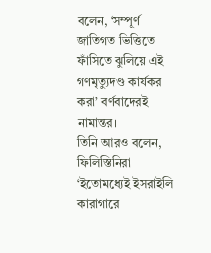বলেন, ‘সম্পূর্ণ জাতিগত ভিত্তিতে ফাঁসিতে ঝুলিয়ে এই গণমৃত্যুদণ্ড কার্যকর করা’ বর্ণবাদেরই নামান্তর।
তিনি আরও বলেন, ফিলিস্তিনিরা ‘ইতোমধ্যেই ইসরাইলি কারাগারে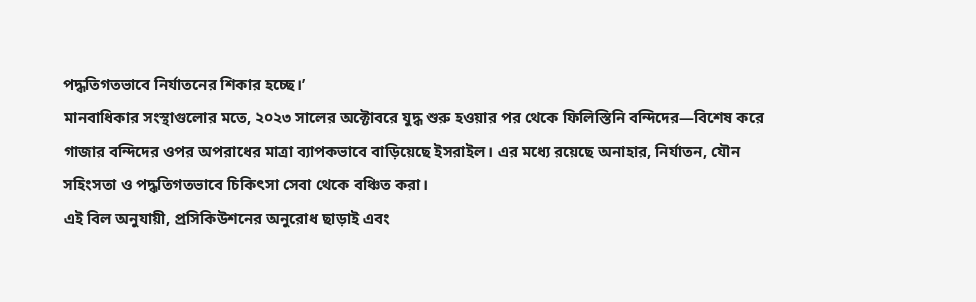পদ্ধতিগতভাবে নির্যাতনের শিকার হচ্ছে।’
মানবাধিকার সংস্থাগুলোর মতে, ২০২৩ সালের অক্টোবরে যুদ্ধ শুরু হওয়ার পর থেকে ফিলিস্তিনি বন্দিদের—বিশেষ করে গাজার বন্দিদের ওপর অপরাধের মাত্রা ব্যাপকভাবে বাড়িয়েছে ইসরাইল। এর মধ্যে রয়েছে অনাহার, নির্যাতন, যৌন সহিংসতা ও পদ্ধতিগতভাবে চিকিৎসা সেবা থেকে বঞ্চিত করা।
এই বিল অনুযায়ী, প্রসিকিউশনের অনুরোধ ছাড়াই এবং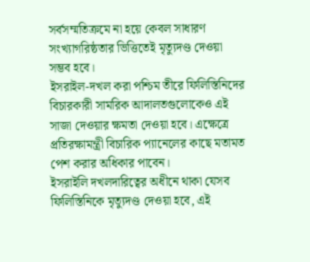সর্বসম্মতিক্রমে না হয়ে কেবল সাধারণ সংখ্যাগরিষ্ঠতার ভিত্তিতেই মৃত্যুদণ্ড দেওয়া সম্ভব হবে।
ইসরাইল-দখল করা পশ্চিম তীরে ফিলিস্তিনিদের বিচারকারী সামরিক আদালতগুলোকেও এই সাজা দেওয়ার ক্ষমতা দেওয়া হবে। এক্ষেত্রে প্রতিরক্ষামন্ত্রী বিচারিক প্যানেলের কাছে মতামত পেশ করার অধিকার পাবেন।
ইসরাইলি দখলদারিত্বের অধীনে থাকা যেসব ফিলিস্তিনিকে মৃত্যুদণ্ড দেওয়া হবে, এই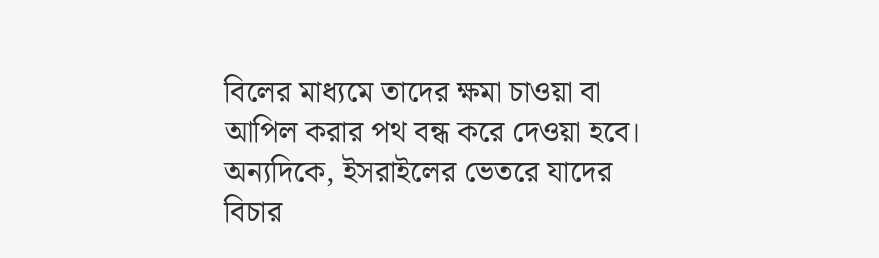বিলের মাধ্যমে তাদের ক্ষমা চাওয়া বা আপিল করার পথ বন্ধ করে দেওয়া হবে। অন্যদিকে, ইসরাইলের ভেতরে যাদের বিচার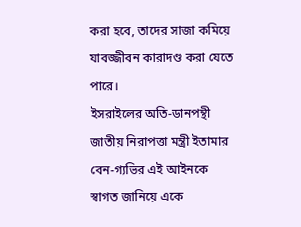করা হবে, তাদের সাজা কমিয়ে যাবজ্জীবন কারাদণ্ড করা যেতে পারে।
ইসরাইলের অতি-ডানপন্থী জাতীয় নিরাপত্তা মন্ত্রী ইতামার বেন-গ্যভির এই আইনকে স্বাগত জানিয়ে একে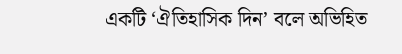একটি ‘ঐতিহাসিক দিন’ বলে অভিহিত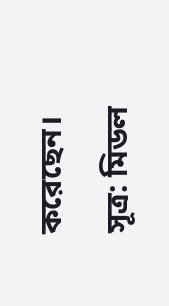করেছেন।
সূত্র: মিডল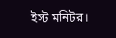ইস্ট মনিটর।